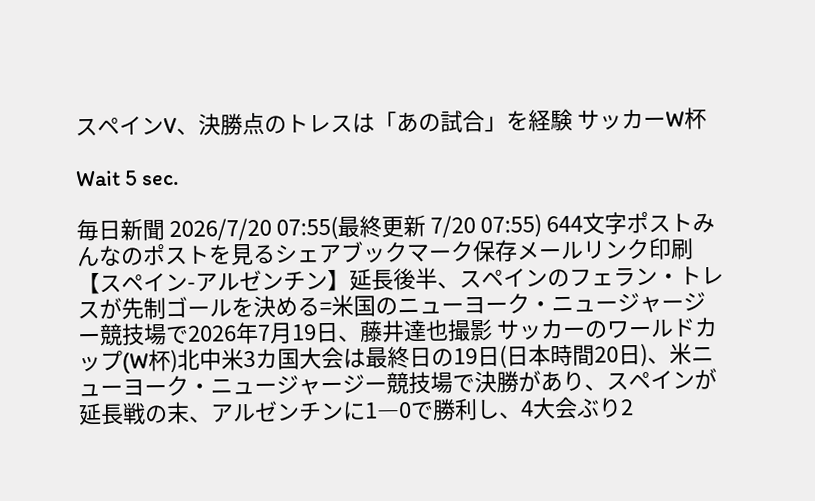スペインV、決勝点のトレスは「あの試合」を経験 サッカーW杯

Wait 5 sec.

毎日新聞 2026/7/20 07:55(最終更新 7/20 07:55) 644文字ポストみんなのポストを見るシェアブックマーク保存メールリンク印刷【スペイン-アルゼンチン】延長後半、スペインのフェラン・トレスが先制ゴールを決める=米国のニューヨーク・ニュージャージー競技場で2026年7月19日、藤井達也撮影 サッカーのワールドカップ(W杯)北中米3カ国大会は最終日の19日(日本時間20日)、米ニューヨーク・ニュージャージー競技場で決勝があり、スペインが延長戦の末、アルゼンチンに1―0で勝利し、4大会ぶり2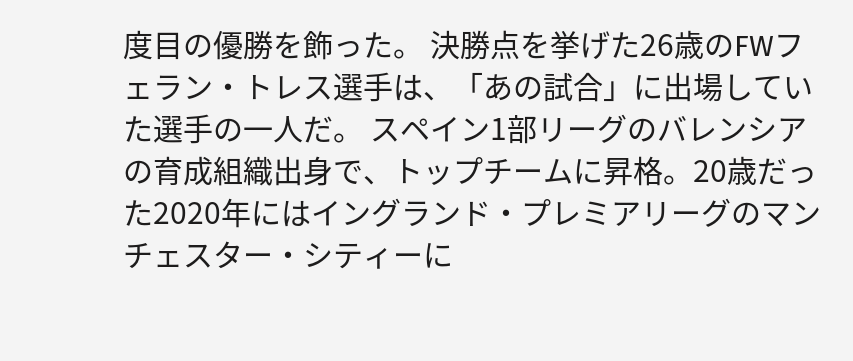度目の優勝を飾った。 決勝点を挙げた26歳のFWフェラン・トレス選手は、「あの試合」に出場していた選手の一人だ。 スペイン1部リーグのバレンシアの育成組織出身で、トップチームに昇格。20歳だった2020年にはイングランド・プレミアリーグのマンチェスター・シティーに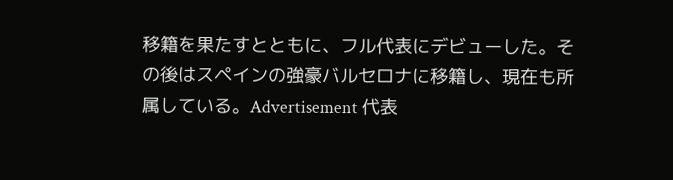移籍を果たすとともに、フル代表にデビューした。その後はスペインの強豪バルセロナに移籍し、現在も所属している。Advertisement 代表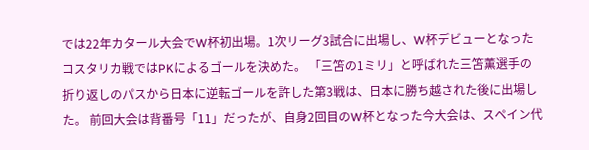では22年カタール大会でW杯初出場。1次リーグ3試合に出場し、W杯デビューとなったコスタリカ戦ではPKによるゴールを決めた。 「三笘の1ミリ」と呼ばれた三笘薫選手の折り返しのパスから日本に逆転ゴールを許した第3戦は、日本に勝ち越された後に出場した。 前回大会は背番号「11」だったが、自身2回目のW杯となった今大会は、スペイン代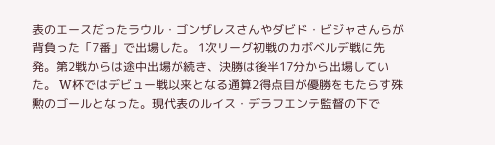表のエースだったラウル・ゴンザレスさんやダビド・ビジャさんらが背負った「7番」で出場した。 1次リーグ初戦のカボベルデ戦に先発。第2戦からは途中出場が続き、決勝は後半17分から出場していた。 W杯ではデビュー戦以来となる通算2得点目が優勝をもたらす殊勲のゴールとなった。現代表のルイス・デラフエンテ監督の下で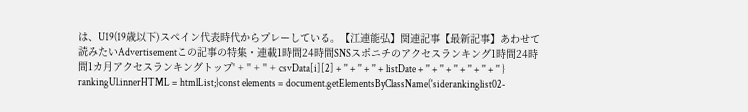は、U19(19歳以下)スペイン代表時代からプレーしている。【江連能弘】関連記事【最新記事】あわせて読みたいAdvertisementこの記事の特集・連載1時間24時間SNSスポニチのアクセスランキング1時間24時間1カ月アクセスランキングトップ' + '' + '' + csvData[i][2] + '' + '' + '' + listDate + '' + '' + '' + '' + '' + '' } rankingUl.innerHTML = htmlList;}const elements = document.getElementsByClassName('siderankinglist02-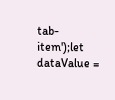tab-item');let dataValue =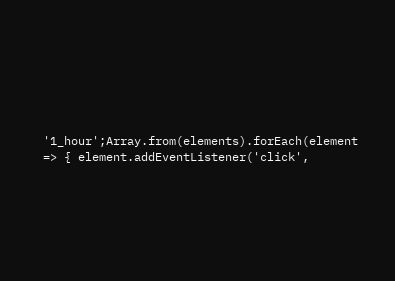'1_hour';Array.from(elements).forEach(element => { element.addEventListener('click',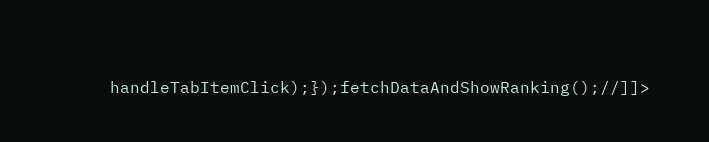handleTabItemClick);});fetchDataAndShowRanking();//]]>